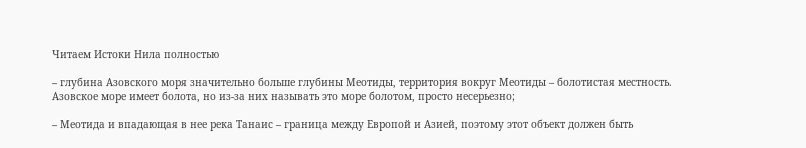Читаем Истоки Нила полностью

– глубина Азовского моря значительно больше глубины Меотиды, территория вокруг Меотиды – болотистая местность. Азовское море имеет болота, но из-за них называть это море болотом, просто несерьезно;

– Меотида и впадающая в нее река Танаис – граница между Европой и Азией, поэтому этот объект должен быть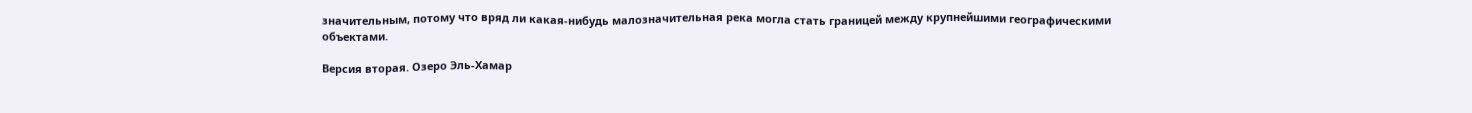значительным, потому что вряд ли какая-нибудь малозначительная река могла стать границей между крупнейшими географическими объектами.

Версия вторая. Озеро Эль-Хамар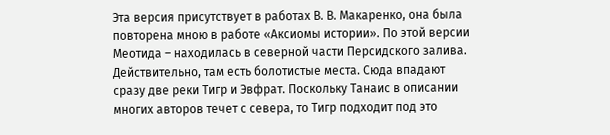Эта версия присутствует в работах В. В. Макаренко, она была повторена мною в работе «Аксиомы истории». По этой версии Меотида – находилась в северной части Персидского залива. Действительно, там есть болотистые места. Сюда впадают сразу две реки Тигр и Эвфрат. Поскольку Танаис в описании многих авторов течет с севера, то Тигр подходит под это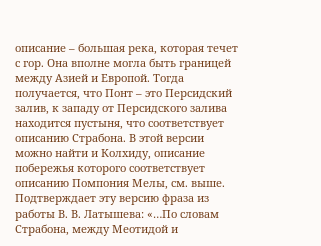описание – большая река, которая течет с гор. Она вполне могла быть границей между Азией и Европой. Тогда получается, что Понт – это Персидский залив, к западу от Персидского залива находится пустыня, что соответствует описанию Страбона. В этой версии можно найти и Колхиду, описание побережья которого соответствует описанию Помпония Мелы, см. выше. Подтверждает эту версию фраза из работы В. В. Латышева: «…По словам Страбона, между Меотидой и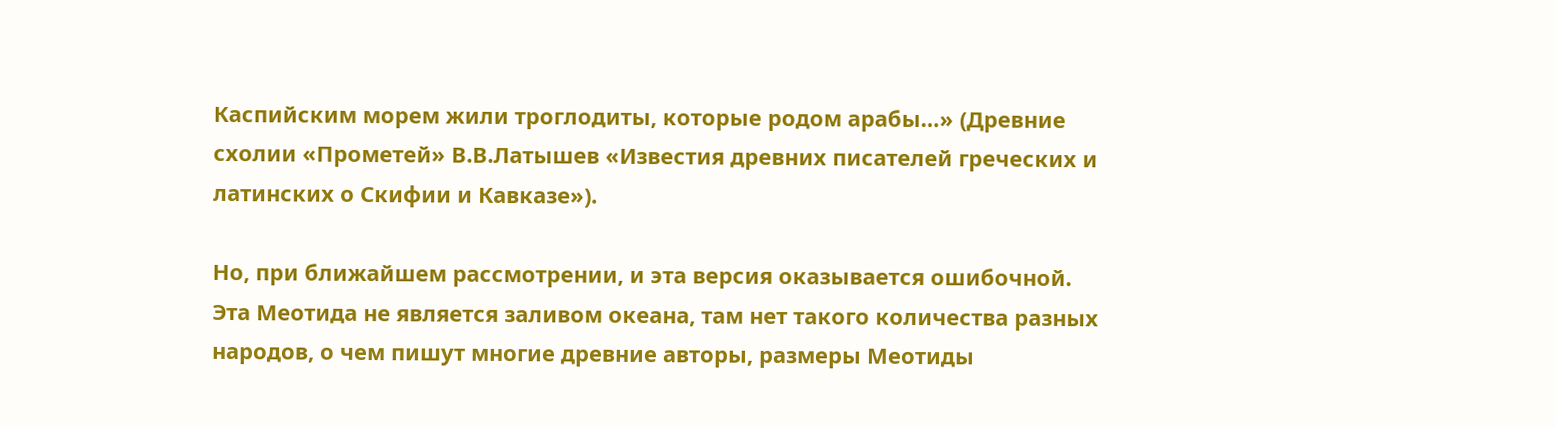Каспийским морем жили троглодиты, которые родом арабы…» (Древние схолии «Прометей» В.В.Латышев «Известия древних писателей греческих и латинских о Скифии и Кавказе»).

Но, при ближайшем рассмотрении, и эта версия оказывается ошибочной. Эта Меотида не является заливом океана, там нет такого количества разных народов, о чем пишут многие древние авторы, размеры Меотиды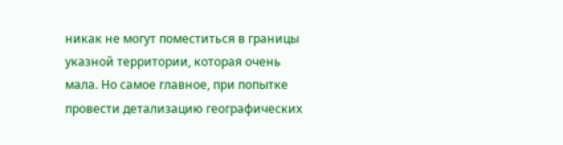никак не могут поместиться в границы указной территории, которая очень мала. Но самое главное, при попытке провести детализацию географических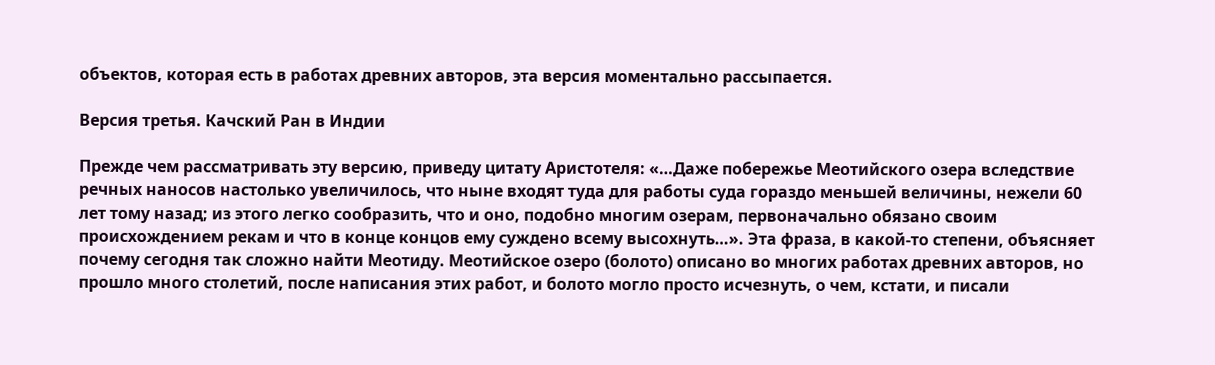объектов, которая есть в работах древних авторов, эта версия моментально рассыпается.

Версия третья. Качский Ран в Индии

Прежде чем рассматривать эту версию, приведу цитату Аристотеля: «…Даже побережье Меотийского озера вследствие речных наносов настолько увеличилось, что ныне входят туда для работы суда гораздо меньшей величины, нежели 60 лет тому назад; из этого легко сообразить, что и оно, подобно многим озерам, первоначально обязано своим происхождением рекам и что в конце концов ему суждено всему высохнуть…». Эта фраза, в какой-то степени, объясняет почему сегодня так сложно найти Меотиду. Меотийское озеро (болото) описано во многих работах древних авторов, но прошло много столетий, после написания этих работ, и болото могло просто исчезнуть, о чем, кстати, и писали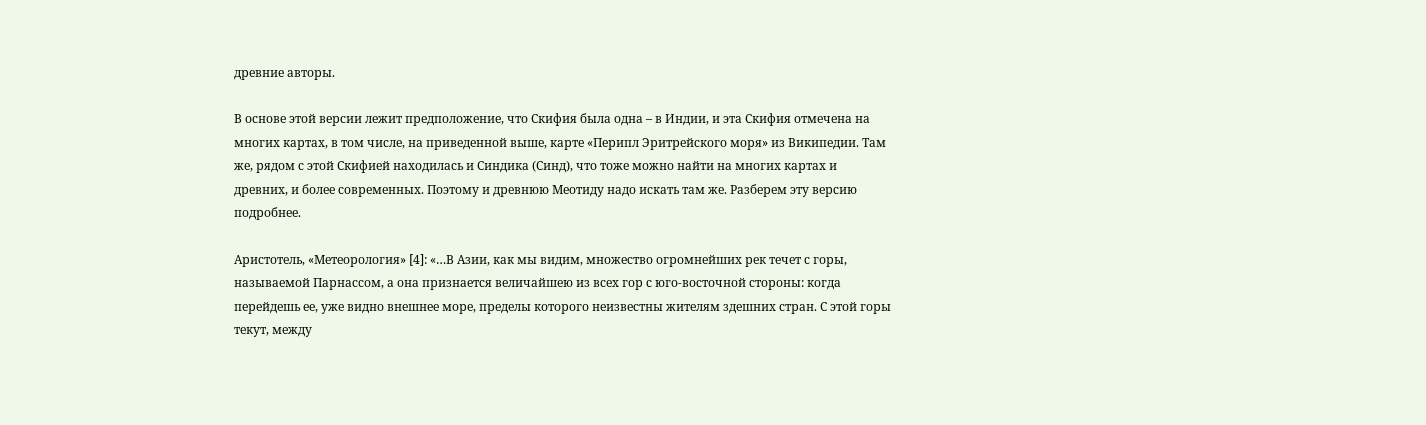древние авторы.

В основе этой версии лежит предположение, что Скифия была одна – в Индии, и эта Скифия отмечена на многих картах, в том числе, на приведенной выше, карте «Перипл Эритрейского моря» из Википедии. Там же, рядом с этой Скифией находилась и Синдика (Синд), что тоже можно найти на многих картах и древних, и более современных. Поэтому и древнюю Меотиду надо искать там же. Разберем эту версию подробнее.

Аристотель, «Метеорология» [4]: «…В Азии, как мы видим, множество огромнейших рек течет с горы, называемой Парнассом, а она признается величайшею из всех гор с юго-восточной стороны: когда перейдешь ее, уже видно внешнее море, пределы которого неизвестны жителям здешних стран. С этой горы текут, между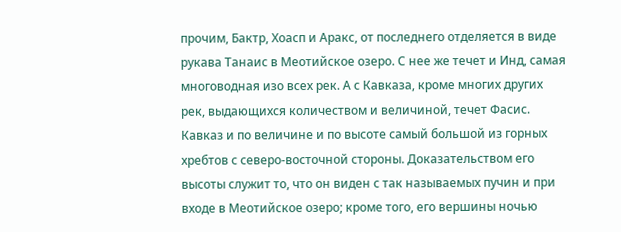прочим, Бактр, Хоасп и Аракс, от последнего отделяется в виде рукава Танаис в Меотийское озеро. С нее же течет и Инд, самая многоводная изо всех рек. А с Кавказа, кроме многих других рек, выдающихся количеством и величиной, течет Фасис. Кавказ и по величине и по высоте самый большой из горных хребтов с северо-восточной стороны. Доказательством его высоты служит то, что он виден с так называемых пучин и при входе в Меотийское озеро; кроме того, его вершины ночью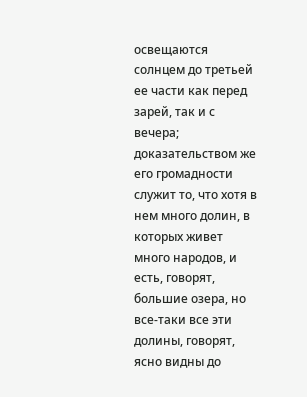освещаются солнцем до третьей ее части как перед зарей, так и с вечера; доказательством же его громадности служит то, что хотя в нем много долин, в которых живет много народов, и есть, говорят, большие озера, но все-таки все эти долины, говорят, ясно видны до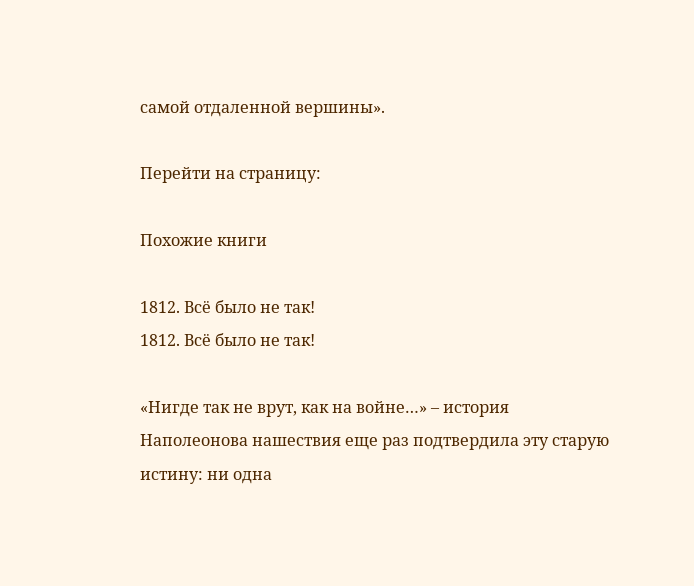самой отдаленной вершины».

Перейти на страницу:

Похожие книги

1812. Всё было не так!
1812. Всё было не так!

«Нигде так не врут, как на войне…» – история Наполеонова нашествия еще раз подтвердила эту старую истину: ни одна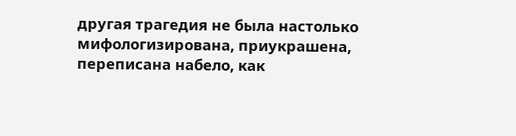другая трагедия не была настолько мифологизирована, приукрашена, переписана набело, как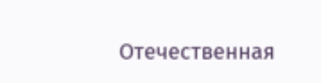Отечественная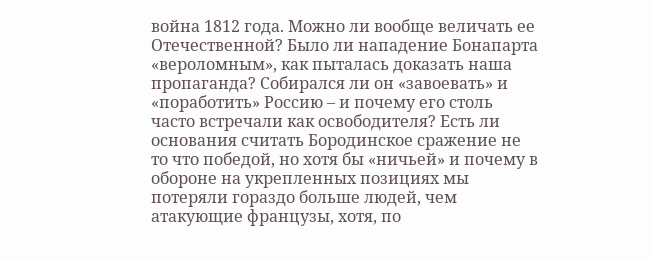война 1812 года. Можно ли вообще величать ее Отечественной? Было ли нападение Бонапарта «вероломным», как пыталась доказать наша пропаганда? Собирался ли он «завоевать» и «поработить» Россию – и почему его столь часто встречали как освободителя? Есть ли основания считать Бородинское сражение не то что победой, но хотя бы «ничьей» и почему в обороне на укрепленных позициях мы потеряли гораздо больше людей, чем атакующие французы, хотя, по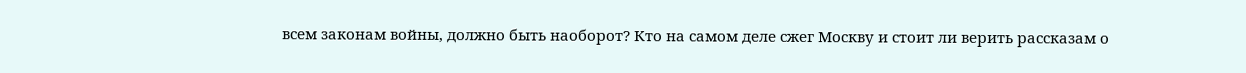всем законам войны, должно быть наоборот? Кто на самом деле сжег Москву и стоит ли верить рассказам о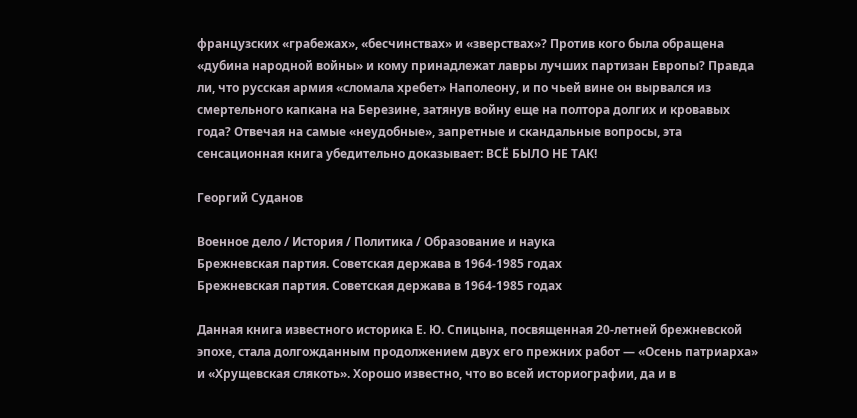французских «грабежах», «бесчинствах» и «зверствах»? Против кого была обращена «дубина народной войны» и кому принадлежат лавры лучших партизан Европы? Правда ли, что русская армия «сломала хребет» Наполеону, и по чьей вине он вырвался из смертельного капкана на Березине, затянув войну еще на полтора долгих и кровавых года? Отвечая на самые «неудобные», запретные и скандальные вопросы, эта сенсационная книга убедительно доказывает: ВСЁ БЫЛО НЕ ТАК!

Георгий Суданов

Военное дело / История / Политика / Образование и наука
Брежневская партия. Советская держава в 1964-1985 годах
Брежневская партия. Советская держава в 1964-1985 годах

Данная книга известного историка Е. Ю. Спицына, посвященная 20-летней брежневской эпохе, стала долгожданным продолжением двух его прежних работ — «Осень патриарха» и «Хрущевская слякоть». Хорошо известно, что во всей историографии, да и в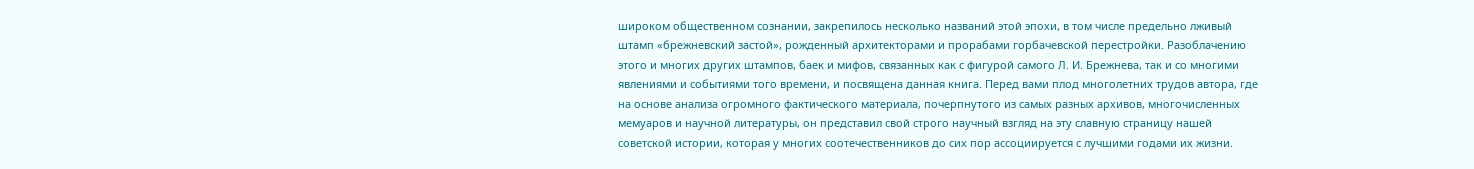широком общественном сознании, закрепилось несколько названий этой эпохи, в том числе предельно лживый штамп «брежневский застой», рожденный архитекторами и прорабами горбачевской перестройки. Разоблачению этого и многих других штампов, баек и мифов, связанных как с фигурой самого Л. И. Брежнева, так и со многими явлениями и событиями того времени, и посвящена данная книга. Перед вами плод многолетних трудов автора, где на основе анализа огромного фактического материала, почерпнутого из самых разных архивов, многочисленных мемуаров и научной литературы, он представил свой строго научный взгляд на эту славную страницу нашей советской истории, которая у многих соотечественников до сих пор ассоциируется с лучшими годами их жизни.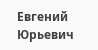Евгений Юрьевич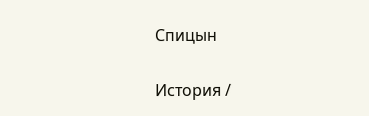Спицын

История /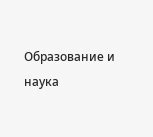Образование и наука